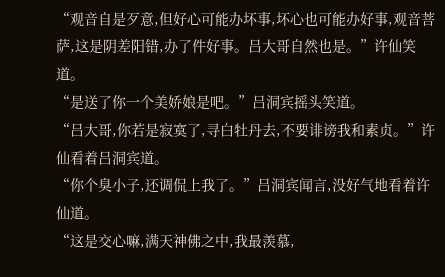“观音自是歹意,但好心可能办坏事,坏心也可能办好事,观音菩萨,这是阴差阳错,办了件好事。吕大哥自然也是。”许仙笑道。
“是送了你一个美娇娘是吧。”吕洞宾摇头笑道。
“吕大哥,你若是寂寞了,寻白牡丹去,不要诽谤我和素贞。”许仙看着吕洞宾道。
“你个臭小子,还调侃上我了。”吕洞宾闻言,没好气地看着许仙道。
“这是交心嘛,满天神佛之中,我最羡慕,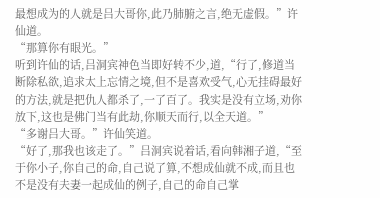最想成为的人就是吕大哥你,此乃肺腑之言,绝无虚假。”许仙道。
“那算你有眼光。”
听到许仙的话,吕洞宾神色当即好转不少,道,“行了,修道当断除私欲,追求太上忘情之境,但不是喜欢受气,心无挂碍最好的方法,就是把仇人都杀了,一了百了。我实是没有立场,劝你放下,这也是佛门当有此劫,你顺天而行,以全天道。”
“多谢吕大哥。”许仙笑道。
“好了,那我也该走了。”吕洞宾说着话,看向韩湘子道,“至于你小子,你自己的命,自己说了算,不想成仙就不成,而且也不是没有夫妻一起成仙的例子,自己的命自己掌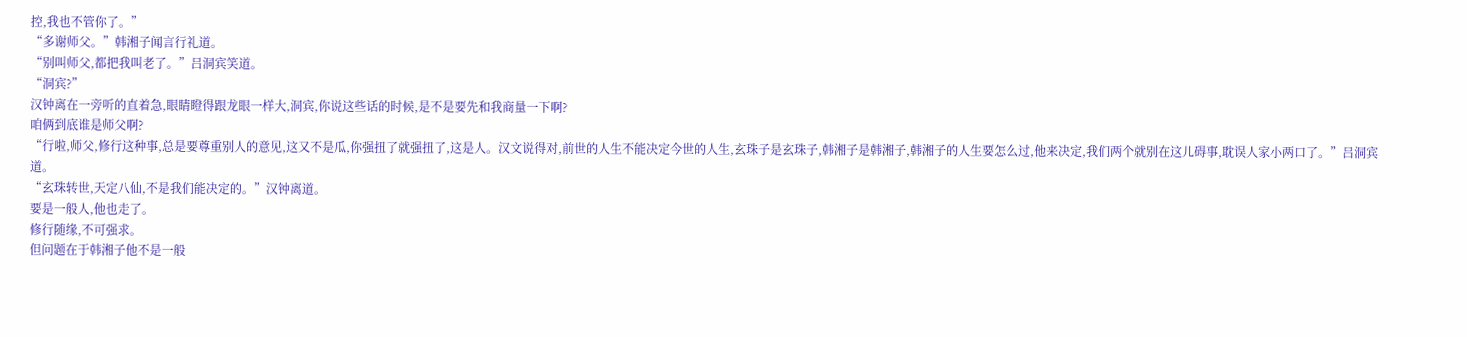控,我也不管你了。”
“多谢师父。”韩湘子闻言行礼道。
“别叫师父,都把我叫老了。”吕洞宾笑道。
“洞宾?”
汉钟离在一旁听的直着急,眼睛瞪得跟龙眼一样大,洞宾,你说这些话的时候,是不是要先和我商量一下啊?
咱俩到底谁是师父啊?
“行啦,师父,修行这种事,总是要尊重别人的意见,这又不是瓜,你强扭了就强扭了,这是人。汉文说得对,前世的人生不能决定今世的人生,玄珠子是玄珠子,韩湘子是韩湘子,韩湘子的人生要怎么过,他来决定,我们两个就别在这儿碍事,耽误人家小两口了。”吕洞宾道。
“玄珠转世,天定八仙,不是我们能决定的。”汉钟离道。
要是一般人,他也走了。
修行随缘,不可强求。
但问题在于韩湘子他不是一般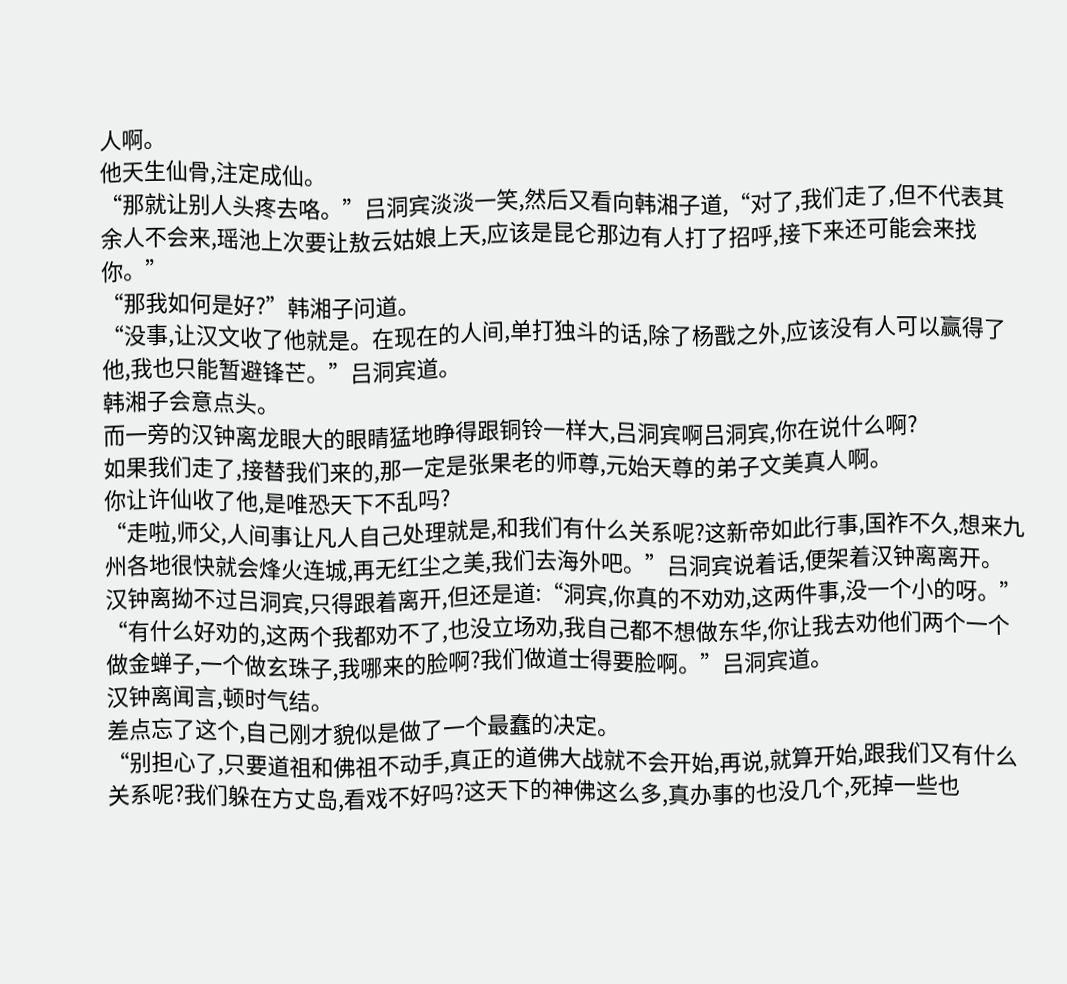人啊。
他天生仙骨,注定成仙。
“那就让别人头疼去咯。”吕洞宾淡淡一笑,然后又看向韩湘子道,“对了,我们走了,但不代表其余人不会来,瑶池上次要让敖云姑娘上天,应该是昆仑那边有人打了招呼,接下来还可能会来找你。”
“那我如何是好?”韩湘子问道。
“没事,让汉文收了他就是。在现在的人间,单打独斗的话,除了杨戬之外,应该没有人可以赢得了他,我也只能暂避锋芒。”吕洞宾道。
韩湘子会意点头。
而一旁的汉钟离龙眼大的眼睛猛地睁得跟铜铃一样大,吕洞宾啊吕洞宾,你在说什么啊?
如果我们走了,接替我们来的,那一定是张果老的师尊,元始天尊的弟子文美真人啊。
你让许仙收了他,是唯恐天下不乱吗?
“走啦,师父,人间事让凡人自己处理就是,和我们有什么关系呢?这新帝如此行事,国祚不久,想来九州各地很快就会烽火连城,再无红尘之美,我们去海外吧。”吕洞宾说着话,便架着汉钟离离开。
汉钟离拗不过吕洞宾,只得跟着离开,但还是道:“洞宾,你真的不劝劝,这两件事,没一个小的呀。”
“有什么好劝的,这两个我都劝不了,也没立场劝,我自己都不想做东华,你让我去劝他们两个一个做金蝉子,一个做玄珠子,我哪来的脸啊?我们做道士得要脸啊。”吕洞宾道。
汉钟离闻言,顿时气结。
差点忘了这个,自己刚才貌似是做了一个最蠢的决定。
“别担心了,只要道祖和佛祖不动手,真正的道佛大战就不会开始,再说,就算开始,跟我们又有什么关系呢?我们躲在方丈岛,看戏不好吗?这天下的神佛这么多,真办事的也没几个,死掉一些也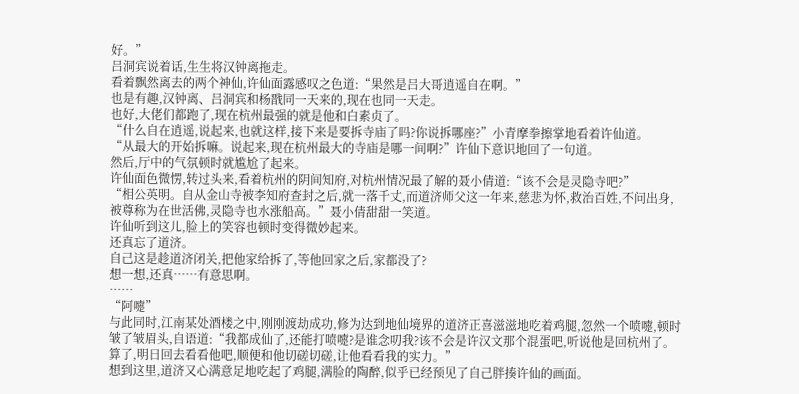好。”
吕洞宾说着话,生生将汉钟离拖走。
看着飘然离去的两个神仙,许仙面露感叹之色道:“果然是吕大哥逍遥自在啊。”
也是有趣,汉钟离、吕洞宾和杨戬同一天来的,现在也同一天走。
也好,大佬们都跑了,现在杭州最强的就是他和白素贞了。
“什么自在逍遥,说起来,也就这样,接下来是要拆寺庙了吗?你说拆哪座?”小青摩拳擦掌地看着许仙道。
“从最大的开始拆嘛。说起来,现在杭州最大的寺庙是哪一间啊?”许仙下意识地回了一句道。
然后,厅中的气氛顿时就尴尬了起来。
许仙面色微愣,转过头来,看着杭州的阴间知府,对杭州情况最了解的聂小倩道:“该不会是灵隐寺吧?”
“相公英明。自从金山寺被李知府查封之后,就一落千丈,而道济师父这一年来,慈悲为怀,救治百姓,不问出身,被尊称为在世活佛,灵隐寺也水涨船高。”聂小倩甜甜一笑道。
许仙听到这儿,脸上的笑容也顿时变得微妙起来。
还真忘了道济。
自己这是趁道济闭关,把他家给拆了,等他回家之后,家都没了?
想一想,还真……有意思啊。
……
“阿嚏”
与此同时,江南某处酒楼之中,刚刚渡劫成功,修为达到地仙境界的道济正喜滋滋地吃着鸡腿,忽然一个喷嚏,顿时皱了皱眉头,自语道:“我都成仙了,还能打喷嚏?是谁念叨我?该不会是许汉文那个混蛋吧,听说他是回杭州了。算了,明日回去看看他吧,顺便和他切磋切磋,让他看看我的实力。”
想到这里,道济又心满意足地吃起了鸡腿,满脸的陶醉,似乎已经预见了自己胖揍许仙的画面。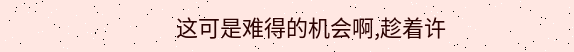这可是难得的机会啊,趁着许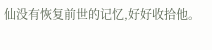仙没有恢复前世的记忆,好好收拾他。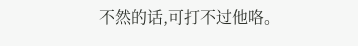不然的话,可打不过他咯。